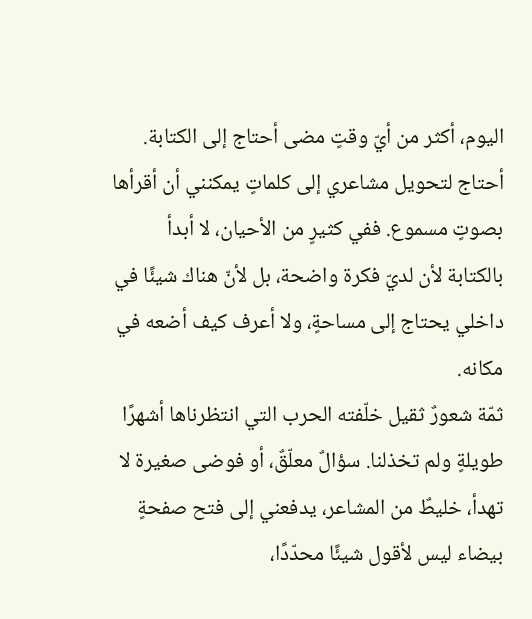اليوم، أكثر من أيّ وقتٍ مضى أحتاج إلى الكتابة. أحتاج لتحويل مشاعري إلى كلماتٍ يمكنني أن أقرأها بصوتٍ مسموع. ففي كثيرٍ من الأحيان، لا أبدأ بالكتابة لأن لديّ فكرة واضحة، بل لأنّ هناك شيئًا في داخلي يحتاج إلى مساحةٍ، ولا أعرف كيف أضعه في مكانه.
ثمّة شعورٌ ثقيل خلّفته الحرب التي انتظرناها أشهرًا طويلةٍ ولم تخذلنا. سؤالٌ معلّقٌ، أو فوضى صغيرة لا تهدأ، خليطٌ من المشاعر، يدفعني إلى فتح صفحةٍ بيضاء ليس لأقول شيئًا محدّدًا،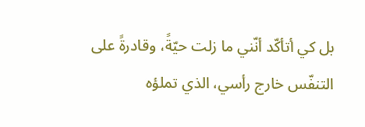بل كي أتأكّد أنّني ما زلت حيّةً، وقادرةً على التنفّس خارج رأسي، الذي تملؤه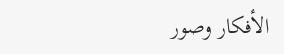الأفكار وصور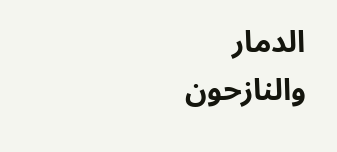الدمار والنازحون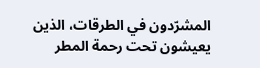المشرّدون في الطرقات، الذين يعيشون تحت رحمة المطر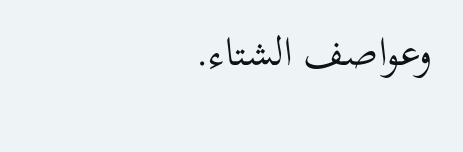وعواصف الشتاء.